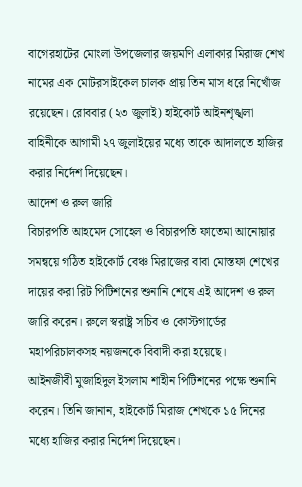বাগেরহাটের মোংলা উপজেলার জয়মণি এলাকার মিরাজ শেখ নামের এক মোটরসাইকেল চালক প্রায় তিন মাস ধরে নিখোঁজ রয়েছেন। রোববার (২৩ জুলাই) হাইকোর্ট আইনশৃঙ্খলা বাহিনীকে আগামী ২৭ জুলাইয়ের মধ্যে তাকে আদালতে হাজির করার নির্দেশ দিয়েছেন।
আদেশ ও রুল জারি
বিচারপতি আহমেদ সোহেল ও বিচারপতি ফাতেমা আনোয়ার সমন্বয়ে গঠিত হাইকোর্ট বেঞ্চ মিরাজের বাবা মোস্তফা শেখের দায়ের করা রিট পিটিশনের শুনানি শেষে এই আদেশ ও রুল জারি করেন। রুলে স্বরাষ্ট্র সচিব ও কোস্টগার্ডের মহাপরিচালকসহ নয়জনকে বিবাদী করা হয়েছে।
আইনজীবী মুজাহিদুল ইসলাম শাহীন পিটিশনের পক্ষে শুনানি করেন। তিনি জানান, হাইকোর্ট মিরাজ শেখকে ১৫ দিনের মধ্যে হাজির করার নির্দেশ দিয়েছেন।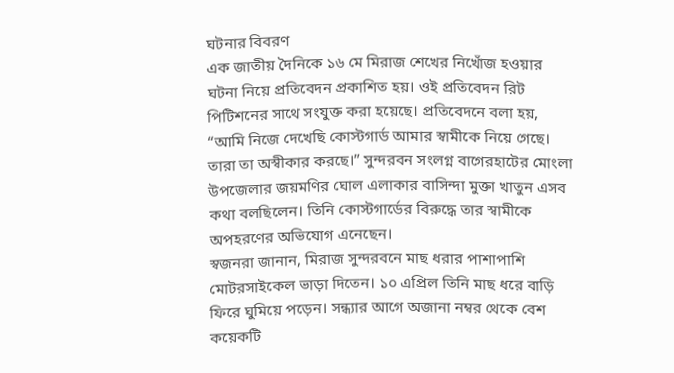ঘটনার বিবরণ
এক জাতীয় দৈনিকে ১৬ মে মিরাজ শেখের নিখোঁজ হওয়ার ঘটনা নিয়ে প্রতিবেদন প্রকাশিত হয়। ওই প্রতিবেদন রিট পিটিশনের সাথে সংযুক্ত করা হয়েছে। প্রতিবেদনে বলা হয়, “আমি নিজে দেখেছি কোস্টগার্ড আমার স্বামীকে নিয়ে গেছে। তারা তা অস্বীকার করছে।” সুন্দরবন সংলগ্ন বাগেরহাটের মোংলা উপজেলার জয়মণির ঘোল এলাকার বাসিন্দা মুক্তা খাতুন এসব কথা বলছিলেন। তিনি কোস্টগার্ডের বিরুদ্ধে তার স্বামীকে অপহরণের অভিযোগ এনেছেন।
স্বজনরা জানান, মিরাজ সুন্দরবনে মাছ ধরার পাশাপাশি মোটরসাইকেল ভাড়া দিতেন। ১০ এপ্রিল তিনি মাছ ধরে বাড়ি ফিরে ঘুমিয়ে পড়েন। সন্ধ্যার আগে অজানা নম্বর থেকে বেশ কয়েকটি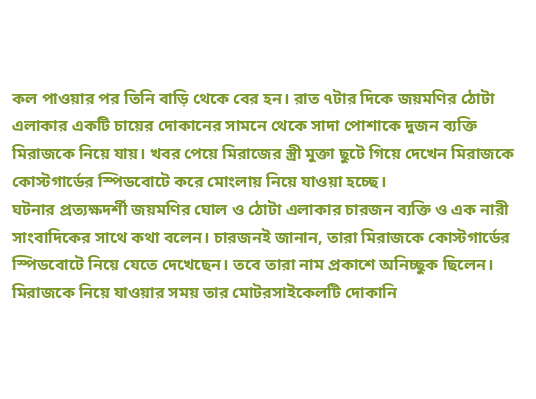কল পাওয়ার পর তিনি বাড়ি থেকে বের হন। রাত ৭টার দিকে জয়মণির ঠোটা এলাকার একটি চায়ের দোকানের সামনে থেকে সাদা পোশাকে দুজন ব্যক্তি মিরাজকে নিয়ে যায়। খবর পেয়ে মিরাজের স্ত্রী মুক্তা ছুটে গিয়ে দেখেন মিরাজকে কোস্টগার্ডের স্পিডবোটে করে মোংলায় নিয়ে যাওয়া হচ্ছে।
ঘটনার প্রত্যক্ষদর্শী জয়মণির ঘোল ও ঠোটা এলাকার চারজন ব্যক্তি ও এক নারী সাংবাদিকের সাথে কথা বলেন। চারজনই জানান, তারা মিরাজকে কোস্টগার্ডের স্পিডবোটে নিয়ে যেতে দেখেছেন। তবে তারা নাম প্রকাশে অনিচ্ছুক ছিলেন।
মিরাজকে নিয়ে যাওয়ার সময় তার মোটরসাইকেলটি দোকানি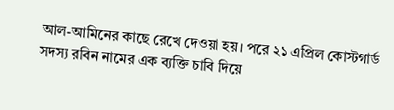আল-আমিনের কাছে রেখে দেওয়া হয়। পরে ২১ এপ্রিল কোস্টগার্ড সদস্য রবিন নামের এক ব্যক্তি চাবি দিয়ে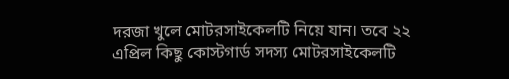দরজা খুলে মোটরসাইকেলটি নিয়ে যান। তবে ২২ এপ্রিল কিছু কোস্টগার্ড সদস্য মোটরসাইকেলটি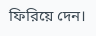ফিরিয়ে দেন।